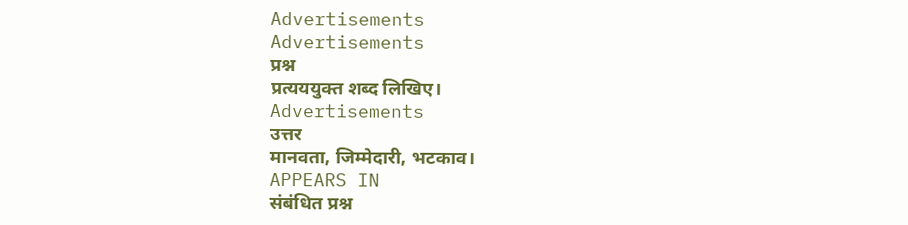Advertisements
Advertisements
प्रश्न
प्रत्यययुक्त शब्द लिखिए।
Advertisements
उत्तर
मानवता, जिम्मेदारी, भटकाव।
APPEARS IN
संबंधित प्रश्न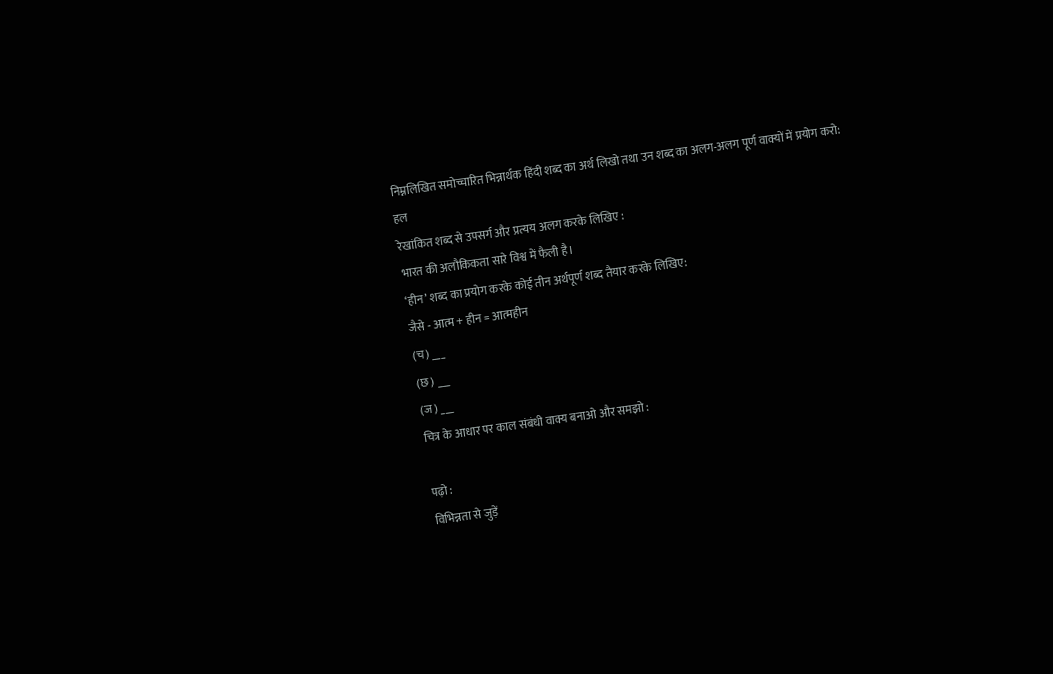निम्नलिखित समोच्चारित भिन्नार्थक हिंदी शब्द का अर्थ लिखो तथा उन शब्द का अलग-अलग पूर्ण वाक्यों में प्रयोग करो:
हल
रेखांकित शब्द से उपसर्ग और प्रत्यय अलग करके लिखिए :
भारत की अलौकिकता सारे विश्व में फैली है।
‘हीन’ शब्द का प्रयोग करके कोई तीन अर्थपूर्ण शब्द तैयार करके लिखिए:
जैसे - आत्म + हीन = आत्महीन
(च) ___
(छ) ___
(ज) ___
चित्र के आधार पर काल संबंधी वाक्य बनाओ और समझो :

पढ़ो :
विभिन्नता से जुड़ें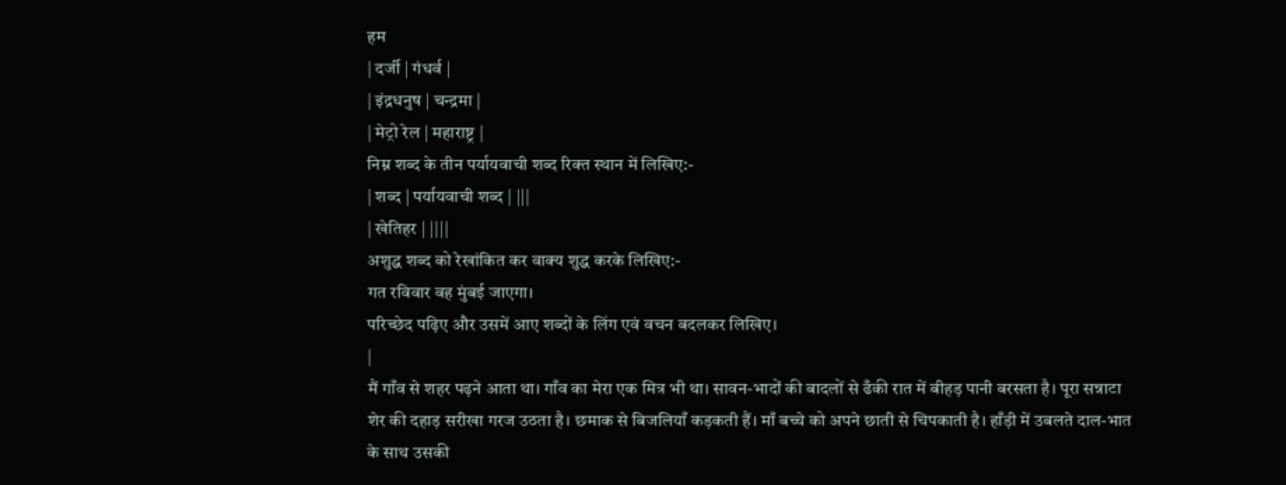हम
| दर्जी | गंधर्व |
| इंद्रधनुष | चन्द्रमा |
| मेट्रो रेल | महाराष्ट्र |
निम्न शब्द के तीन पर्यायवाची शब्द रिक्त स्थान में लिखिए:-
| शब्द | पर्यायवाची शब्द | |||
| खेतिहर | ||||
अशुद्ध शब्द को रेखांकित कर वाक्य शुद्ध करके लिखिए:-
गत रविवार वह मुंबई जाएगा।
परिच्छेद पढ़िए और उसमें आए शब्दों के लिंग एवं वचन बदलकर लिखिए।
|
मैं गाँव से शहर पढ़ने आता था। गाँव का मेरा एक मित्र भी था। सावन-भादों की बादलों से ढँकी रात में बीहड़ पानी बरसता है। पूरा सन्नाटा शेर की दहाड़ सरीखा गरज उठता है। छमाक से बिजलियाँ कड़कती हैं। माँ बच्चे को अपने छाती से चिपकाती है। हाँड़ी में उबलते दाल-भात के साथ उसकी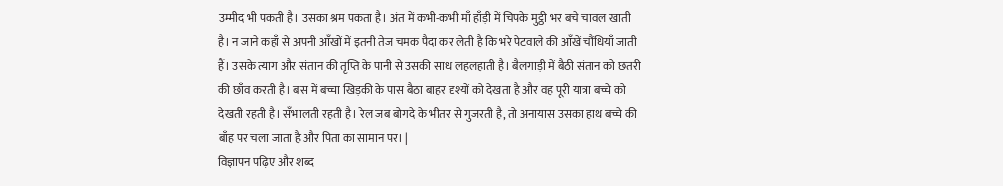उम्मीद भी पकती है। उसका श्रम पकता है। अंत में कभी-कभी माँ हाँड़ी में चिपके मुट्ठी भर बचे चावल खाती है। न जाने कहाँ से अपनी आँखों में इतनी तेज चमक पैदा कर लेती है कि भरे पेटवाले की आँखें चौंधियाँ जाती हैं। उसके त्याग और संतान की तृप्ति के पानी से उसकी साध लहलहाती है। बैलगाड़ी में बैठी संतान को छतरी की छाँव करती है। बस में बच्चा खिड़की के पास बैठा बाहर दृश्यों को देखता है और वह पूरी यात्रा बच्चे को देखती रहती है। सँभालती रहती है। रेल जब बोगदे के भीतर से गुजरती है, तो अनायास उसका हाथ बच्चे की बाँह पर चला जाता है और पिता का सामान पर। |
विज्ञापन पढ़िए और शब्द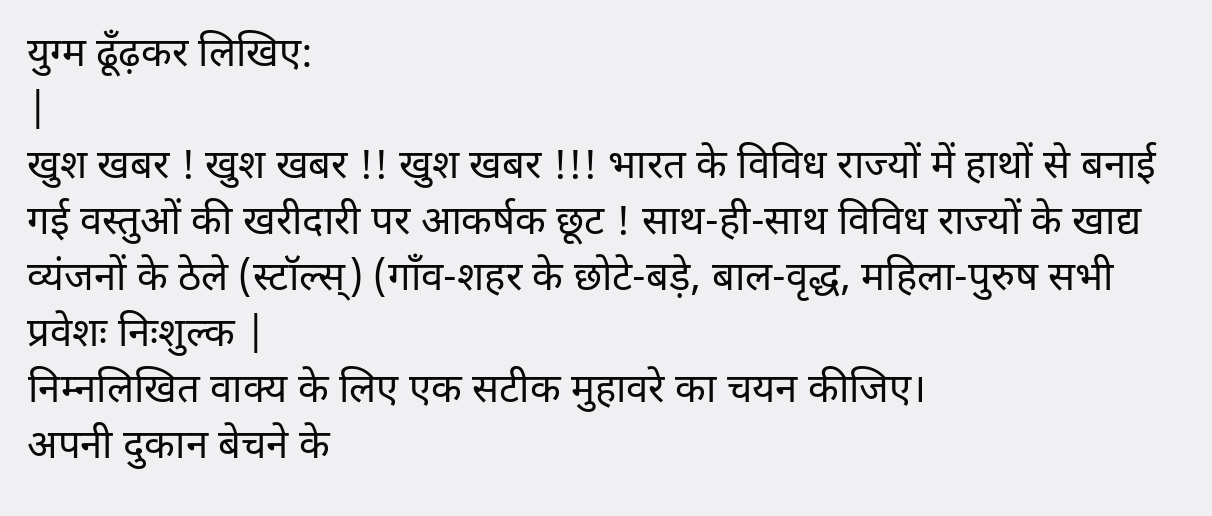युग्म ढूँढ़कर लिखिए:
|
खुश खबर ! खुश खबर !! खुश खबर !!! भारत के विविध राज्यों में हाथों से बनाई गई वस्तुओं की खरीदारी पर आकर्षक छूट ! साथ-ही-साथ विविध राज्यों के खाद्य व्यंजनों के ठेले (स्टॉल्स्) (गाँव-शहर के छोटे-बड़े, बाल-वृद्ध, महिला-पुरुष सभी प्रवेशः निःशुल्क |
निम्नलिखित वाक्य के लिए एक सटीक मुहावरे का चयन कीजिए।
अपनी दुकान बेचने के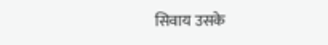सिवाय उसके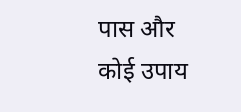पास और कोई उपाय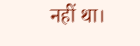नहीं था।